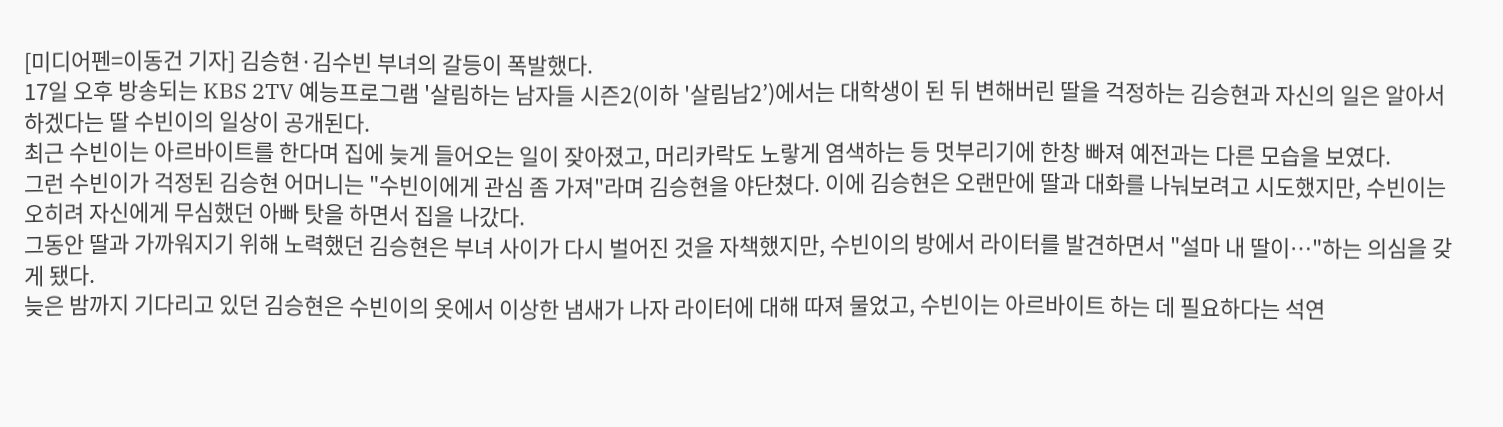[미디어펜=이동건 기자] 김승현·김수빈 부녀의 갈등이 폭발했다.
17일 오후 방송되는 KBS 2TV 예능프로그램 '살림하는 남자들 시즌2(이하 '살림남2’)에서는 대학생이 된 뒤 변해버린 딸을 걱정하는 김승현과 자신의 일은 알아서 하겠다는 딸 수빈이의 일상이 공개된다.
최근 수빈이는 아르바이트를 한다며 집에 늦게 들어오는 일이 잦아졌고, 머리카락도 노랗게 염색하는 등 멋부리기에 한창 빠져 예전과는 다른 모습을 보였다.
그런 수빈이가 걱정된 김승현 어머니는 "수빈이에게 관심 좀 가져"라며 김승현을 야단쳤다. 이에 김승현은 오랜만에 딸과 대화를 나눠보려고 시도했지만, 수빈이는 오히려 자신에게 무심했던 아빠 탓을 하면서 집을 나갔다.
그동안 딸과 가까워지기 위해 노력했던 김승현은 부녀 사이가 다시 벌어진 것을 자책했지만, 수빈이의 방에서 라이터를 발견하면서 "설마 내 딸이…"하는 의심을 갖게 됐다.
늦은 밤까지 기다리고 있던 김승현은 수빈이의 옷에서 이상한 냄새가 나자 라이터에 대해 따져 물었고, 수빈이는 아르바이트 하는 데 필요하다는 석연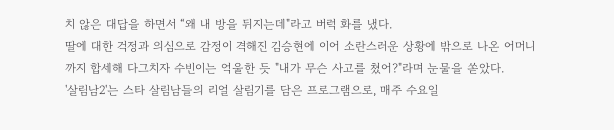치 않은 대답을 하면서 “왜 내 방을 뒤지는데"라고 버럭 화를 냈다.
딸에 대한 걱정과 의심으로 감정이 격해진 김승현에 이어 소란스러운 상황에 밖으로 나온 어머니까지 합세해 다그치자 수빈이는 억울한 듯 "내가 무슨 사고를 쳤어?"라며 눈물을 쏟았다.
'살림남2'는 스타 살림남들의 리얼 살림기를 담은 프로그램으로, 매주 수요일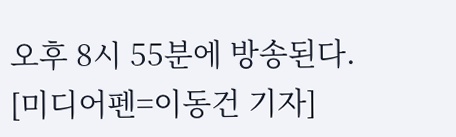오후 8시 55분에 방송된다.
[미디어펜=이동건 기자]